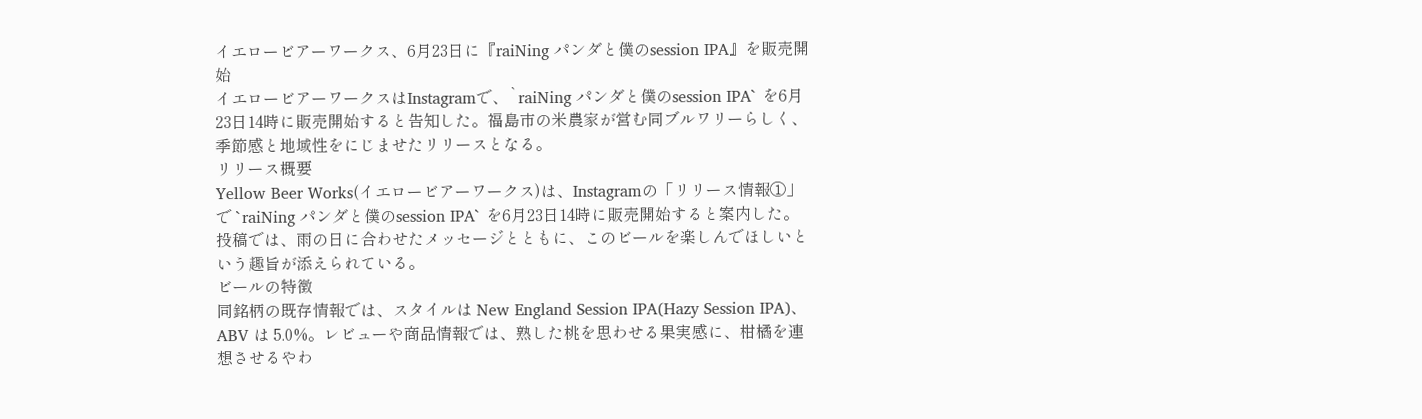イエロービアーワークス、6月23日に『raiNing パンダと僕のsession IPA』を販売開始
イエロービアーワークスはInstagramで、`raiNing パンダと僕のsession IPA` を6月23日14時に販売開始すると告知した。福島市の米農家が営む同ブルワリーらしく、季節感と地域性をにじませたリリースとなる。
リリース概要
Yellow Beer Works(イエロービアーワークス)は、Instagramの「リリース情報①」で `raiNing パンダと僕のsession IPA` を6月23日14時に販売開始すると案内した。投稿では、雨の日に合わせたメッセージとともに、このビールを楽しんでほしいという趣旨が添えられている。
ビールの特徴
同銘柄の既存情報では、スタイルは New England Session IPA(Hazy Session IPA)、ABV は 5.0%。レビューや商品情報では、熟した桃を思わせる果実感に、柑橘を連想させるやわ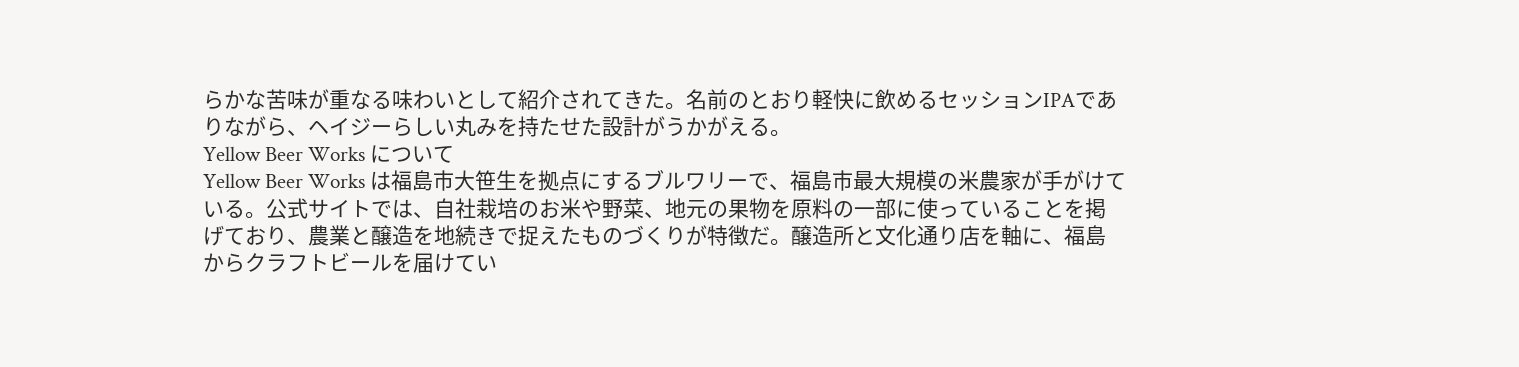らかな苦味が重なる味わいとして紹介されてきた。名前のとおり軽快に飲めるセッションIPAでありながら、ヘイジーらしい丸みを持たせた設計がうかがえる。
Yellow Beer Works について
Yellow Beer Works は福島市大笹生を拠点にするブルワリーで、福島市最大規模の米農家が手がけている。公式サイトでは、自社栽培のお米や野菜、地元の果物を原料の一部に使っていることを掲げており、農業と醸造を地続きで捉えたものづくりが特徴だ。醸造所と文化通り店を軸に、福島からクラフトビールを届けてい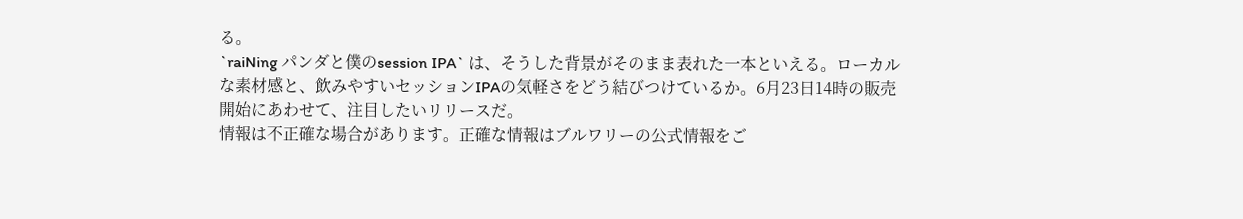る。
`raiNing パンダと僕のsession IPA` は、そうした背景がそのまま表れた一本といえる。ローカルな素材感と、飲みやすいセッションIPAの気軽さをどう結びつけているか。6月23日14時の販売開始にあわせて、注目したいリリースだ。
情報は不正確な場合があります。正確な情報はブルワリーの公式情報をご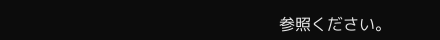参照ください。